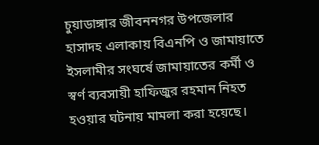চুয়াডাঙ্গার জীবননগর উপজেলার হাসাদহ এলাকায় বিএনপি ও জামায়াতে ইসলামীর সংঘর্ষে জামায়াতের কর্মী ও স্বর্ণ ব্যবসায়ী হাফিজুর রহমান নিহত হওয়ার ঘটনায় মামলা করা হয়েছে।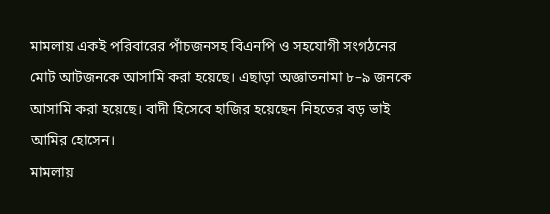মামলায় একই পরিবারের পাঁচজনসহ বিএনপি ও সহযোগী সংগঠনের মোট আটজনকে আসামি করা হয়েছে। এছাড়া অজ্ঞাতনামা ৮–৯ জনকে আসামি করা হয়েছে। বাদী হিসেবে হাজির হয়েছেন নিহতের বড় ভাই আমির হোসেন।
মামলায়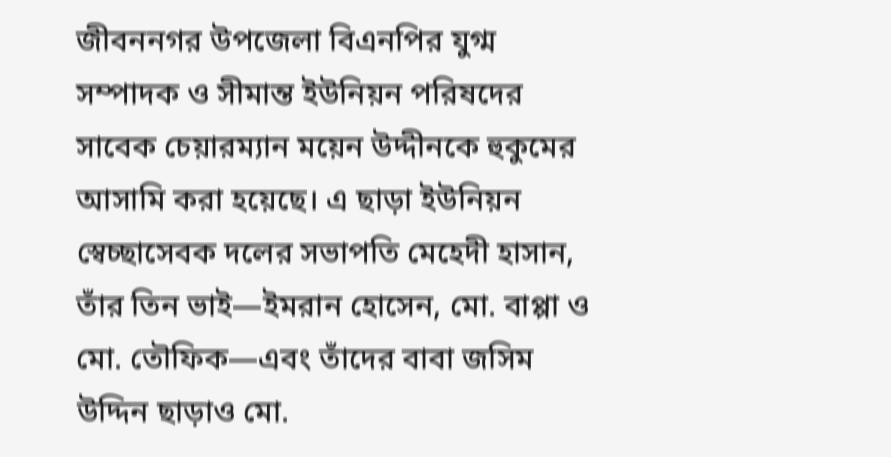জীবননগর উপজেলা বিএনপির যুগ্ম সম্পাদক ও সীমান্ত ইউনিয়ন পরিষদের সাবেক চেয়ারম্যান ময়েন উদ্দীনকে হুকুমের আসামি করা হয়েছে। এ ছাড়া ইউনিয়ন স্বেচ্ছাসেবক দলের সভাপতি মেহেদী হাসান, তাঁর তিন ভাই—ইমরান হোসেন, মো. বাপ্পা ও মো. তৌফিক—এবং তাঁদের বাবা জসিম উদ্দিন ছাড়াও মো.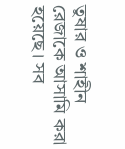তুষার ও শাহীন রেজাকে আসামি করা হয়েছে। সব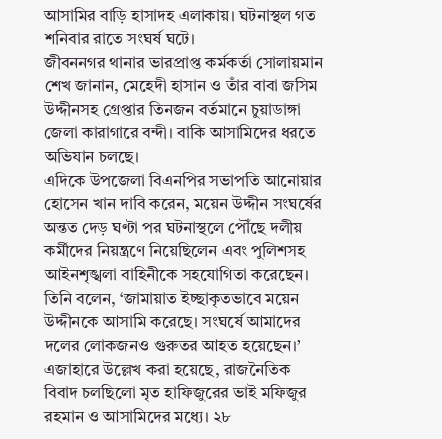আসামির বাড়ি হাসাদহ এলাকায়। ঘটনাস্থল গত শনিবার রাতে সংঘর্ষ ঘটে।
জীবননগর থানার ভারপ্রাপ্ত কর্মকর্তা সোলায়মান শেখ জানান, মেহেদী হাসান ও তাঁর বাবা জসিম উদ্দীনসহ গ্রেপ্তার তিনজন বর্তমানে চুয়াডাঙ্গা জেলা কারাগারে বন্দী। বাকি আসামিদের ধরতে অভিযান চলছে।
এদিকে উপজেলা বিএনপির সভাপতি আনোয়ার হোসেন খান দাবি করেন, ময়েন উদ্দীন সংঘর্ষের অন্তত দেড় ঘণ্টা পর ঘটনাস্থলে পৌঁছে দলীয় কর্মীদের নিয়ন্ত্রণে নিয়েছিলেন এবং পুলিশসহ আইনশৃঙ্খলা বাহিনীকে সহযোগিতা করেছেন। তিনি বলেন, ‘জামায়াত ইচ্ছাকৃতভাবে ময়েন উদ্দীনকে আসামি করেছে। সংঘর্ষে আমাদের দলের লোকজনও গুরুতর আহত হয়েছেন।’
এজাহারে উল্লেখ করা হয়েছে, রাজনৈতিক বিবাদ চলছিলো মৃত হাফিজুরের ভাই মফিজুর রহমান ও আসামিদের মধ্যে। ২৮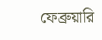ফেব্রুয়ারি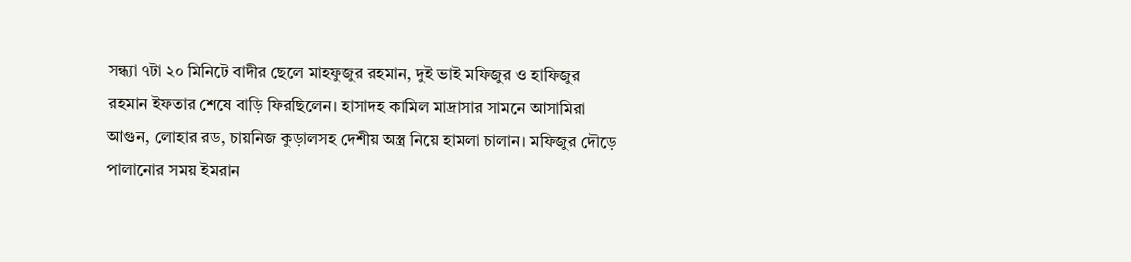সন্ধ্যা ৭টা ২০ মিনিটে বাদীর ছেলে মাহফুজুর রহমান, দুই ভাই মফিজুর ও হাফিজুর রহমান ইফতার শেষে বাড়ি ফিরছিলেন। হাসাদহ কামিল মাদ্রাসার সামনে আসামিরা আগুন, লোহার রড, চায়নিজ কুড়ালসহ দেশীয় অস্ত্র নিয়ে হামলা চালান। মফিজুর দৌড়ে পালানোর সময় ইমরান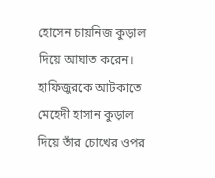হোসেন চায়নিজ কুড়াল দিয়ে আঘাত করেন। হাফিজুরকে আটকাতে মেহেদী হাসান কুড়াল দিয়ে তাঁর চোখের ওপর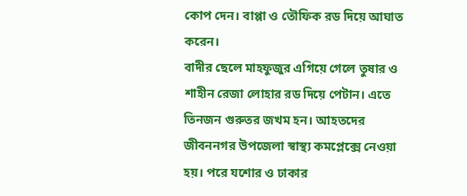কোপ দেন। বাপ্পা ও তৌফিক রড দিয়ে আঘাত করেন।
বাদীর ছেলে মাহফুজুর এগিয়ে গেলে তুষার ও শাহীন রেজা লোহার রড দিয়ে পেটান। এতে তিনজন গুরুতর জখম হন। আহতদের জীবননগর উপজেলা স্বাস্থ্য কমপ্লেক্সে নেওয়া হয়। পরে যশোর ও ঢাকার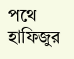পথে হাফিজুর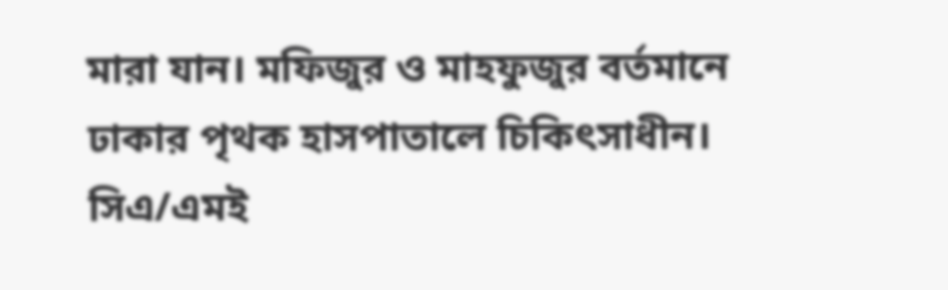মারা যান। মফিজুর ও মাহফুজুর বর্তমানে ঢাকার পৃথক হাসপাতালে চিকিৎসাধীন।
সিএ/এমই